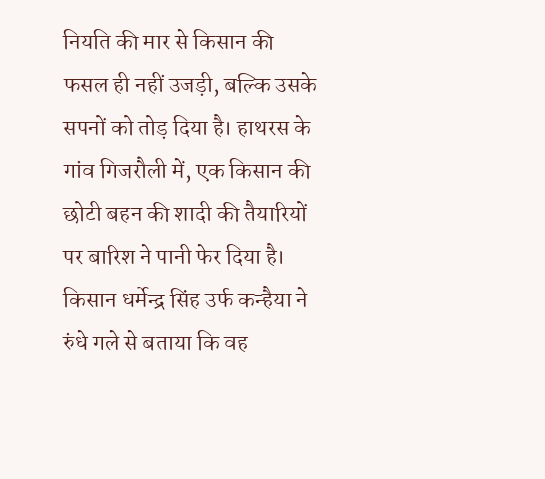नियति की मार से किसान की फसल ही नहीं उजड़ी, बल्कि उसके सपनों को तोड़ दिया है। हाथरस के गांव गिजरौली में, एक किसान की छोटी बहन की शादी की तैयारियों पर बारिश ने पानी फेर दिया है।
किसान धर्मेन्द्र सिंह उर्फ कन्हैया ने रुंधे गले से बताया कि वह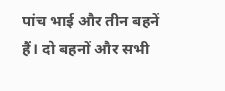पांच भाई और तीन बहनें हैं। दो बहनों और सभी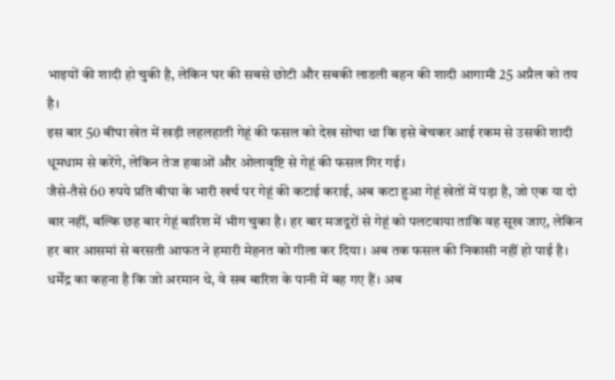भाइयों की शादी हो चुकी है, लेकिन घर की सबसे छोटी और सबकी लाडली बहन की शादी आगामी 25 अप्रैल को तय है।
इस बार 50 बीघा खेत में खड़ी लहलहाती गेहूं की फसल को देख सोचा था कि इसे बेचकर आई रकम से उसकी शादी धूमधाम से करेंगे, लेकिन तेज हवाओं और ओलावृष्टि से गेहूं की फसल गिर गई।
जैसे-तैसे 60 रुपये प्रति बीघा के भारी खर्च पर गेहूं की कटाई कराई, अब कटा हुआ गेहूं खेतों में पड़ा है, जो एक या दो बार नहीं, बल्कि छह बार गेहूं बारिश में भीग चुका है। हर बार मजदूरों से गेहूं को पलटवाया ताकि वह सूख जाए, लेकिन हर बार आसमां से बरसती आफत ने हमारी मेहनत को गीला कर दिया। अब तक फसल की निकासी नहीं हो पाई है।
धर्मेंद्र का कहना है कि जो अरमान थे, वे सब बारिश के पानी में बह गए हैं। अब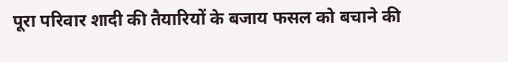पूरा परिवार शादी की तैयारियों के बजाय फसल को बचाने की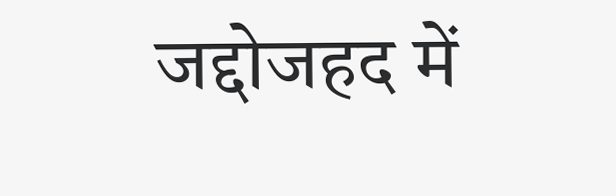जद्दोजहद में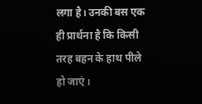लगा है। उनकी बस एक ही प्रार्थना है कि किसी तरह बहन के हाथ पीले हो जाएं।